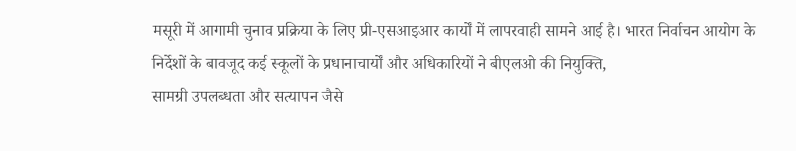मसूरी में आगामी चुनाव प्रक्रिया के लिए प्री-एसआइआर कार्यों में लापरवाही सामने आई है। भारत निर्वाचन आयोग के निर्देशों के बावजूद कई स्कूलों के प्रधानाचार्यों और अधिकारियों ने बीएलओ की नियुक्ति,
सामग्री उपलब्धता और सत्यापन जैसे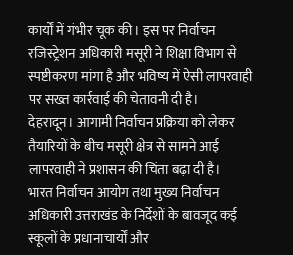कार्यों में गंभीर चूक की। इस पर निर्वाचन रजिस्ट्रेशन अधिकारी मसूरी ने शिक्षा विभाग से स्पष्टीकरण मांगा है और भविष्य में ऐसी लापरवाही पर सख्त कार्रवाई की चेतावनी दी है।
देहरादून। आगामी निर्वाचन प्रक्रिया को लेकर तैयारियों के बीच मसूरी क्षेत्र से सामने आई लापरवाही ने प्रशासन की चिंता बढ़ा दी है।
भारत निर्वाचन आयोग तथा मुख्य निर्वाचन अधिकारी उत्तराखंड के निर्देशों के बावजूद कई स्कूलों के प्रधानाचार्यों और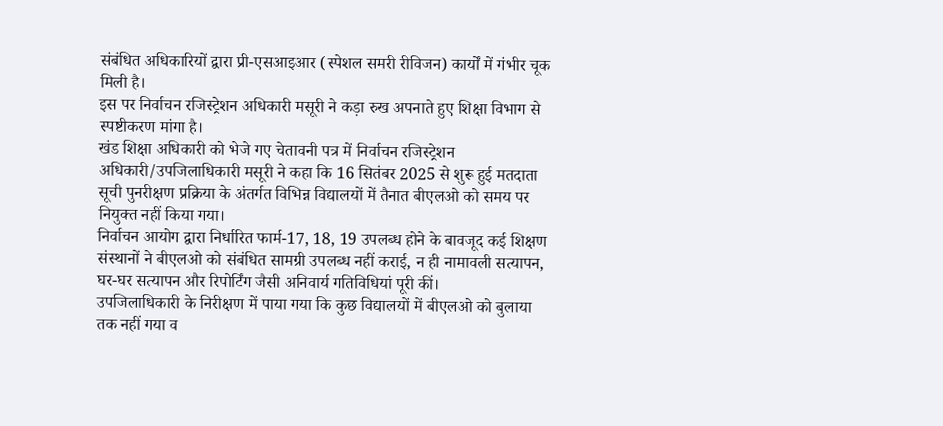संबंधित अधिकारियों द्वारा प्री-एसआइआर (स्पेशल समरी रीविजन) कार्यों में गंभीर चूक मिली है।
इस पर निर्वाचन रजिस्ट्रेशन अधिकारी मसूरी ने कड़ा रुख अपनाते हुए शिक्षा विभाग से स्पष्टीकरण मांगा है।
खंड शिक्षा अधिकारी को भेजे गए चेतावनी पत्र में निर्वाचन रजिस्ट्रेशन अधिकारी/उपजिलाधिकारी मसूरी ने कहा कि 16 सितंबर 2025 से शुरू हुई मतदाता सूची पुनरीक्षण प्रक्रिया के अंतर्गत विभिन्न विद्यालयों में तैनात बीएलओ को समय पर नियुक्त नहीं किया गया।
निर्वाचन आयोग द्वारा निर्धारित फार्म-17, 18, 19 उपलब्ध होने के बावजूद कई शिक्षण संस्थानों ने बीएलओ को संबंधित सामग्री उपलब्ध नहीं कराई, न ही नामावली सत्यापन, घर-घर सत्यापन और रिपोर्टिंग जैसी अनिवार्य गतिविधियां पूरी कीं।
उपजिलाधिकारी के निरीक्षण में पाया गया कि कुछ विद्यालयों में बीएलओ को बुलाया तक नहीं गया व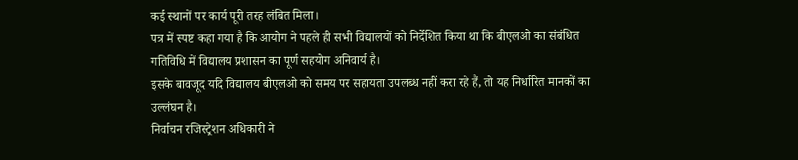कई स्थानों पर कार्य पूरी तरह लंबित मिला।
पत्र में स्पष्ट कहा गया है कि आयोग ने पहले ही सभी विद्यालयों को निर्देशित किया था कि बीएलओ का संबंधित गतिविधि में विद्यालय प्रशासन का पूर्ण सहयोग अनिवार्य है।
इसके बावजूद यदि विद्यालय बीएलओ को समय पर सहायता उपलब्ध नहीं करा रहे हैं, तो यह निर्धारित मानकों का उल्लंघन है।
निर्वाचन रजिस्ट्रेशन अधिकारी ने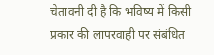चेतावनी दी है कि भविष्य में किसी प्रकार की लापरवाही पर संबंधित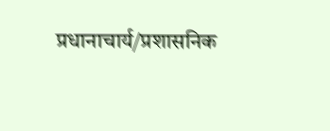प्रधानाचार्य/प्रशासनिक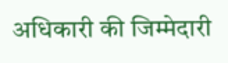अधिकारी की जिम्मेदारी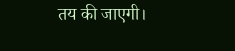तय की जाएगी।